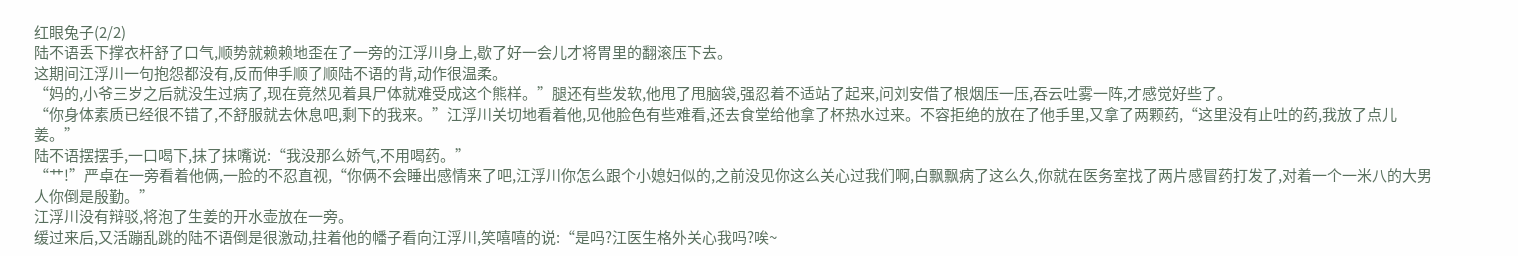红眼兔子(2/2)
陆不语丢下撑衣杆舒了口气,顺势就赖赖地歪在了一旁的江浮川身上,歇了好一会儿才将胃里的翻滚压下去。
这期间江浮川一句抱怨都没有,反而伸手顺了顺陆不语的背,动作很温柔。
“妈的,小爷三岁之后就没生过病了,现在竟然见着具尸体就难受成这个熊样。”腿还有些发软,他甩了甩脑袋,强忍着不适站了起来,问刘安借了根烟压一压,吞云吐雾一阵,才感觉好些了。
“你身体素质已经很不错了,不舒服就去休息吧,剩下的我来。”江浮川关切地看着他,见他脸色有些难看,还去食堂给他拿了杯热水过来。不容拒绝的放在了他手里,又拿了两颗药,“这里没有止吐的药,我放了点儿姜。”
陆不语摆摆手,一口喝下,抹了抹嘴说:“我没那么娇气,不用喝药。”
“艹!”严卓在一旁看着他俩,一脸的不忍直视,“你俩不会睡出感情来了吧,江浮川你怎么跟个小媳妇似的,之前没见你这么关心过我们啊,白飘飘病了这么久,你就在医务室找了两片感冒药打发了,对着一个一米八的大男人你倒是殷勤。”
江浮川没有辩驳,将泡了生姜的开水壶放在一旁。
缓过来后,又活蹦乱跳的陆不语倒是很激动,拄着他的幡子看向江浮川,笑嘻嘻的说:“是吗?江医生格外关心我吗?唉~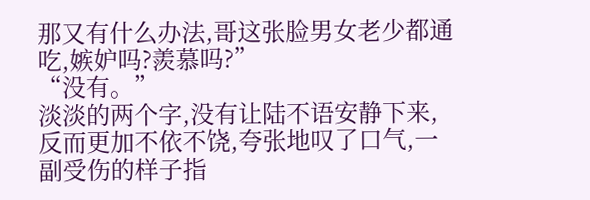那又有什么办法,哥这张脸男女老少都通吃,嫉妒吗?羨慕吗?”
“没有。”
淡淡的两个字,没有让陆不语安静下来,反而更加不依不饶,夸张地叹了口气,一副受伤的样子指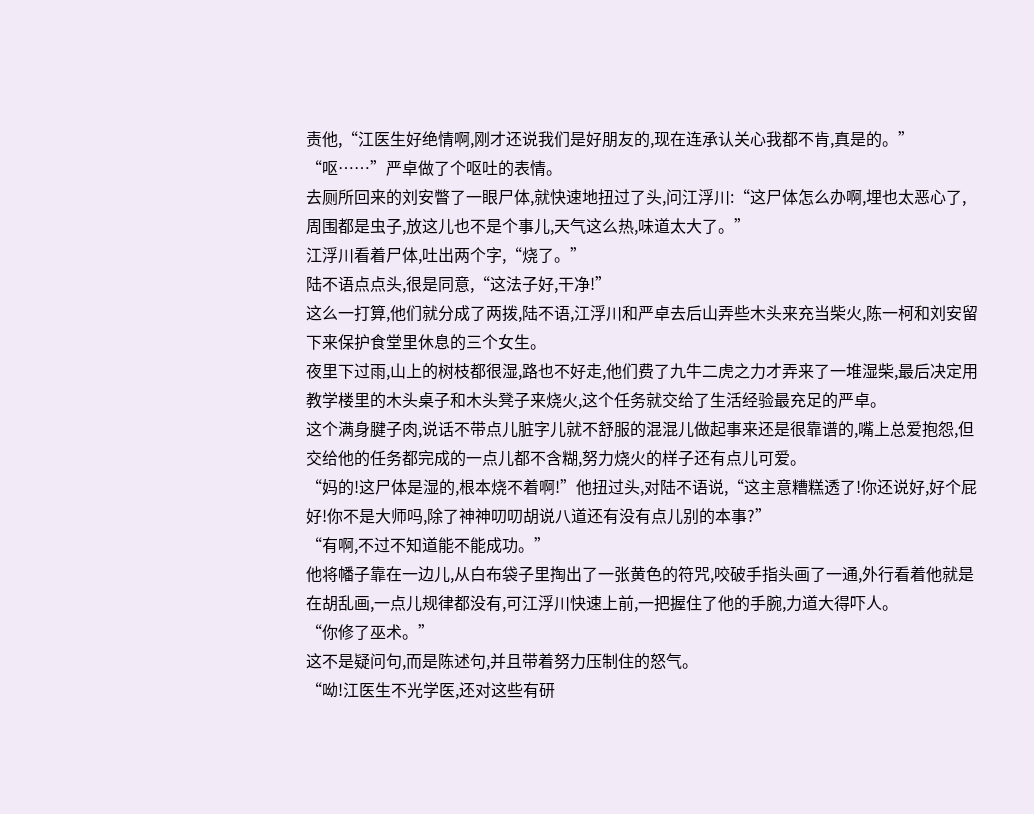责他,“江医生好绝情啊,刚才还说我们是好朋友的,现在连承认关心我都不肯,真是的。”
“呕……”严卓做了个呕吐的表情。
去厕所回来的刘安瞥了一眼尸体,就快速地扭过了头,问江浮川:“这尸体怎么办啊,埋也太恶心了,周围都是虫子,放这儿也不是个事儿,天气这么热,味道太大了。”
江浮川看着尸体,吐出两个字,“烧了。”
陆不语点点头,很是同意,“这法子好,干净!”
这么一打算,他们就分成了两拨,陆不语,江浮川和严卓去后山弄些木头来充当柴火,陈一柯和刘安留下来保护食堂里休息的三个女生。
夜里下过雨,山上的树枝都很湿,路也不好走,他们费了九牛二虎之力才弄来了一堆湿柴,最后决定用教学楼里的木头桌子和木头凳子来烧火,这个任务就交给了生活经验最充足的严卓。
这个满身腱子肉,说话不带点儿脏字儿就不舒服的混混儿做起事来还是很靠谱的,嘴上总爱抱怨,但交给他的任务都完成的一点儿都不含糊,努力烧火的样子还有点儿可爱。
“妈的!这尸体是湿的,根本烧不着啊!”他扭过头,对陆不语说,“这主意糟糕透了!你还说好,好个屁好!你不是大师吗,除了神神叨叨胡说八道还有没有点儿别的本事?”
“有啊,不过不知道能不能成功。”
他将幡子靠在一边儿,从白布袋子里掏出了一张黄色的符咒,咬破手指头画了一通,外行看着他就是在胡乱画,一点儿规律都没有,可江浮川快速上前,一把握住了他的手腕,力道大得吓人。
“你修了巫术。”
这不是疑问句,而是陈述句,并且带着努力压制住的怒气。
“呦!江医生不光学医,还对这些有研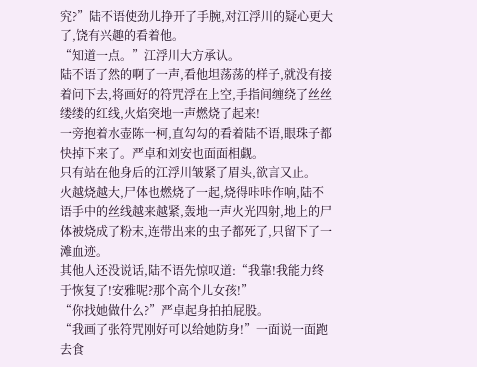究?”陆不语使劲儿挣开了手腕,对江浮川的疑心更大了,饶有兴趣的看着他。
“知道一点。”江浮川大方承认。
陆不语了然的啊了一声,看他坦荡荡的样子,就没有接着问下去,将画好的符咒浮在上空,手指间缠绕了丝丝缕缕的红线,火焰突地一声燃烧了起来!
一旁抱着水壶陈一柯,直勾勾的看着陆不语,眼珠子都快掉下来了。严卓和刘安也面面相觑。
只有站在他身后的江浮川皱紧了眉头,欲言又止。
火越烧越大,尸体也燃烧了一起,烧得咔咔作响,陆不语手中的丝线越来越紧,轰地一声火光四射,地上的尸体被烧成了粉末,连带出来的虫子都死了,只留下了一滩血迹。
其他人还没说话,陆不语先惊叹道:“我靠!我能力终于恢复了!安雅呢?那个高个儿女孩!”
“你找她做什么?”严卓起身拍拍屁股。
“我画了张符咒刚好可以给她防身!”一面说一面跑去食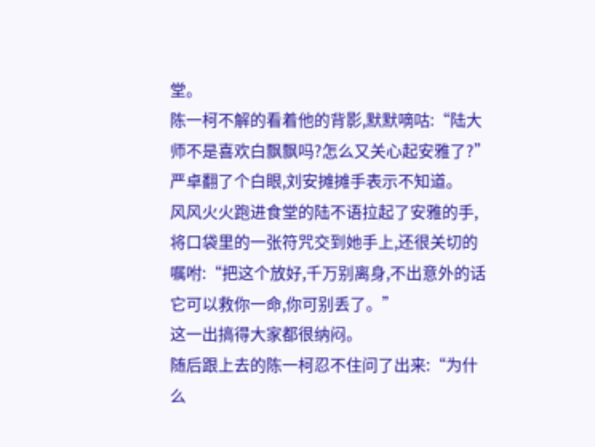堂。
陈一柯不解的看着他的背影,默默嘀咕:“陆大师不是喜欢白飘飘吗?怎么又关心起安雅了?”严卓翻了个白眼,刘安摊摊手表示不知道。
风风火火跑进食堂的陆不语拉起了安雅的手,将口袋里的一张符咒交到她手上,还很关切的嘱咐:“把这个放好,千万别离身,不出意外的话它可以救你一命,你可别丢了。”
这一出搞得大家都很纳闷。
随后跟上去的陈一柯忍不住问了出来:“为什么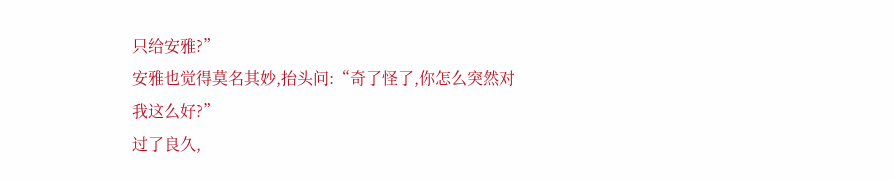只给安雅?”
安雅也觉得莫名其妙,抬头问:“奇了怪了,你怎么突然对我这么好?”
过了良久,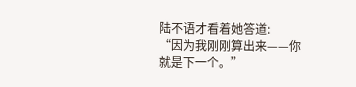陆不语才看着她答道:
“因为我刚刚算出来——你就是下一个。”